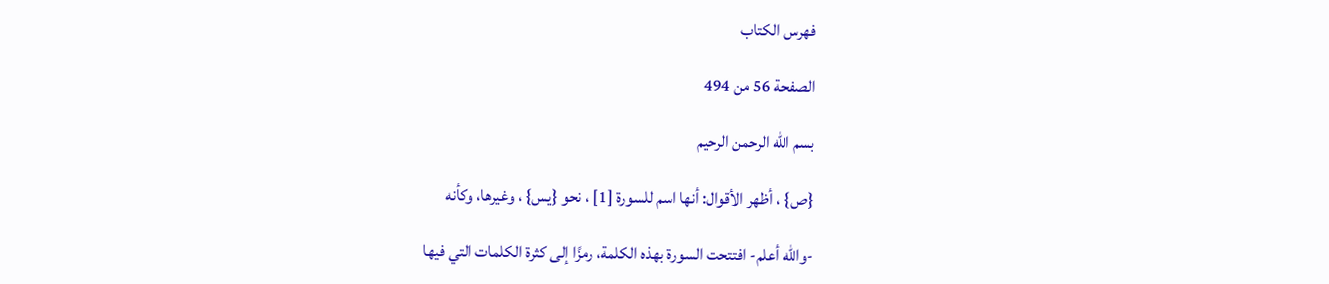فهرس الكتاب

الصفحة 56 من 494

بسم الله الرحمن الرحيم

{ص} ، أظهر الأقوال: أنها اسم للسورة [1] ، نحو {يس} ، وغيرها، وكأنه

-والله أعلم- افتتحت السورة بهذه الكلمة، رمزًا إلى كثرة الكلمات التي فيها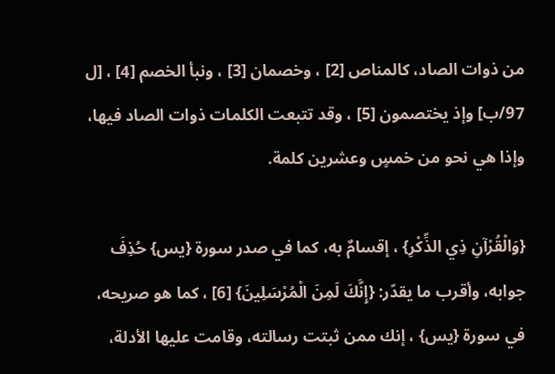من ذوات الصاد، كالمناص [2] ، وخصمان [3] ، ونبأ الخصم [4] ، [ل 97/ب] وإذ يختصمون [5] ، وقد تتبعت الكلمات ذوات الصاد فيها، وإذا هي نحو من خمسٍ وعشرين كلمة.

{وَالْقُرْآنِ ذِي الذِّكْرِ} ، إقسامٌ به، كما في صدر سورة {يس} حُذِفَ جوابه، وأقرب ما يقدّر: {إِنَّكَ لَمِنَ الْمُرْسَلِينَ} [6] ، كما هو صريحه، في سورة {يس} ، إنك ممن ثبتت رسالته، وقامت عليها الأدلة،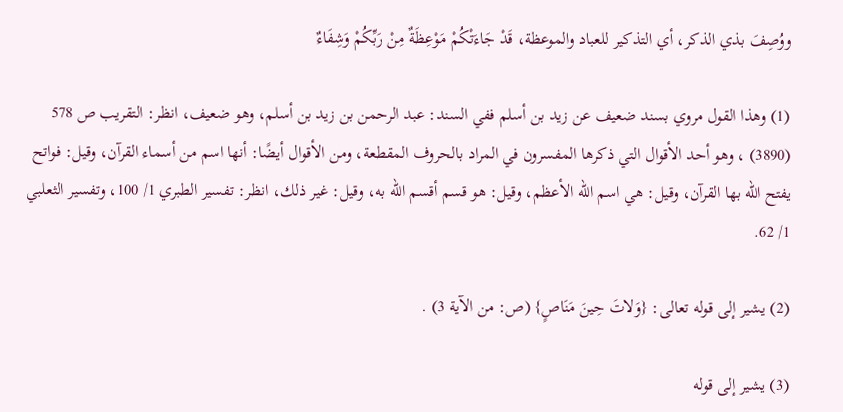ووُصِفَ بذي الذكر، أي التذكير للعباد والموعظة، قَدْ جَاءَتْكُمْ مَوْعِظَةٌ مِنْ رَبِّكُمْ وَشِفَاءٌ

(1) وهذا القول مروي بسند ضعيف عن زيد بن أسلم ففي السند: عبد الرحمن بن زيد بن أسلم، وهو ضعيف، انظر: التقريب ص 578 (3890) ، وهو أحد الأقوال التي ذكرها المفسرون في المراد بالحروف المقطعة، ومن الأقوال أيضًا: أنها اسم من أسماء القرآن، وقيل: فواتح يفتح الله بها القرآن، وقيل: هي اسم الله الأعظم، وقيل: هو قسم أقسم الله به، وقيل: غير ذلك، انظر: تفسير الطبري 1/ 100، وتفسير الثعلبي 1/ 62.

(2) يشير إلى قوله تعالى: {وَلاتَ حِينَ مَنَاصٍ} (ص: من الآية 3) .

(3) يشير إلى قوله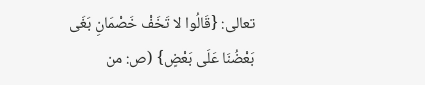تعالى: {قَالُوا لا تَخَفْ خَصْمَانِ بَغَى بَعْضُنَا عَلَى بَعْضٍ} (ص: من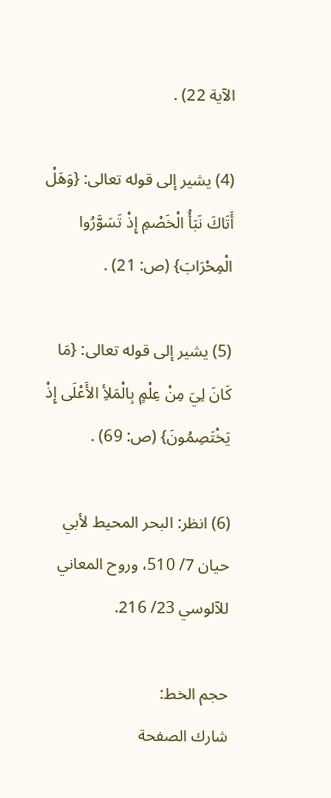الآية 22) .

(4) يشير إلى قوله تعالى: {وَهَلْ أَتَاكَ نَبَأُ الْخَصْمِ إِذْ تَسَوَّرُوا الْمِحْرَابَ} (ص: 21) .

(5) يشير إلى قوله تعالى: {مَا كَانَ لِيَ مِنْ عِلْمٍ بِالْمَلأِ الأَعْلَى إِذْ يَخْتَصِمُونَ} (ص: 69) .

(6) انظر: البحر المحيط لأبي حيان 7/ 510، وروح المعاني للآلوسي 23/ 216.

حجم الخط:
شارك الصفحة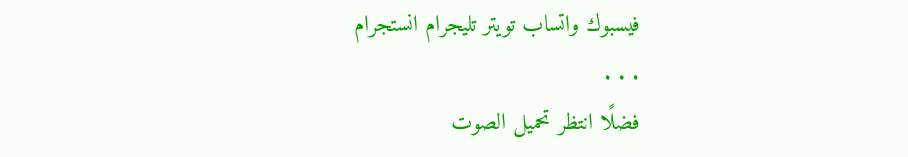فيسبوك واتساب تويتر تليجرام انستجرام
. . .
فضلًا انتظر تحميل الصوت